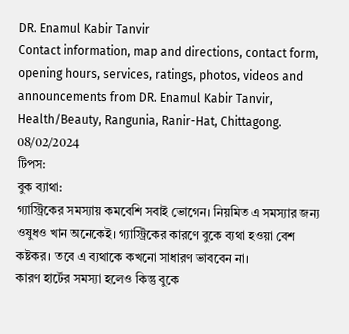DR. Enamul Kabir Tanvir
Contact information, map and directions, contact form, opening hours, services, ratings, photos, videos and announcements from DR. Enamul Kabir Tanvir, Health/Beauty, Rangunia, Ranir-Hat, Chittagong.
08/02/2024
টিপস:
বুক ব্যাথা:
গ্যাস্ট্রিকের সমস্যায় কমবেশি সবাই ভোগেন। নিয়মিত এ সমস্যার জন্য ওষুধও খান অনেকেই। গ্যাস্ট্রিকের কারণে বুকে ব্যথা হওয়া বেশ কষ্টকর। তবে এ ব্যথাকে কখনো সাধারণ ভাববেন না।
কারণ হার্টের সমস্যা হলেও কিন্তু বুকে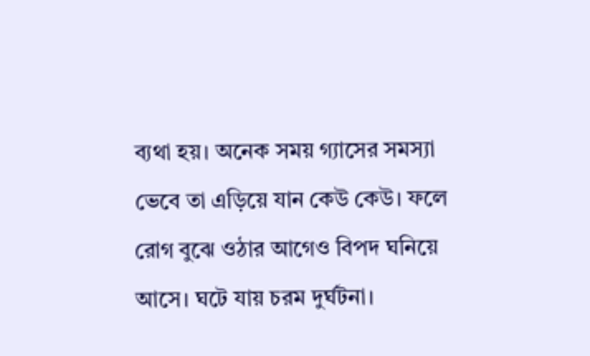ব্যথা হয়। অনেক সময় গ্যাসের সমস্যা ভেবে তা এড়িয়ে যান কেউ কেউ। ফলে রোগ বুঝে ওঠার আগেও বিপদ ঘনিয়ে আসে। ঘটে যায় চরম দুর্ঘটনা।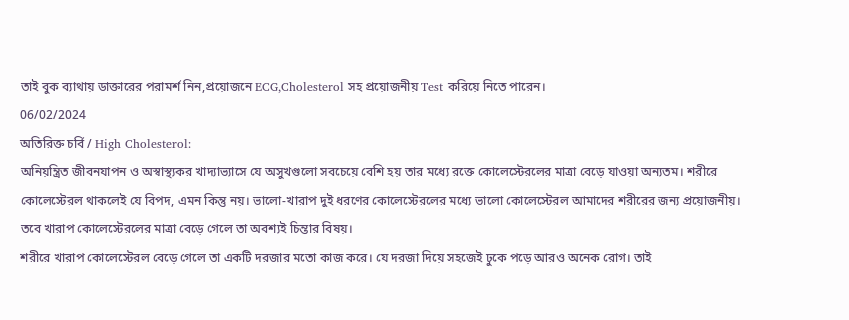তাই বুক ব্যাথায় ডাক্তারের পরামর্শ নিন,প্রয়োজনে ECG,Cholesterol সহ প্রয়োজনীয় Test করিয়ে নিতে পারেন।
06/02/2024
অতিরিক্ত চর্বি / High Cholesterol:
অনিয়ন্ত্রিত জীবনযাপন ও অস্বাস্থ্যকর খাদ্যাভ্যাসে যে অসুখগুলো সবচেয়ে বেশি হয় তার মধ্যে রক্তে কোলেস্টেরলের মাত্রা বেড়ে যাওয়া অন্যতম। শরীরে কোলেস্টেরল থাকলেই যে বিপদ, এমন কিন্তু নয়। ভালো-খারাপ দুই ধরণের কোলেস্টেরলের মধ্যে ভালো কোলেস্টেরল আমাদের শরীরের জন্য প্রয়োজনীয়। তবে খারাপ কোলেস্টেরলের মাত্রা বেড়ে গেলে তা অবশ্যই চিন্তার বিষয়।
শরীরে খারাপ কোলেস্টেরল বেড়ে গেলে তা একটি দরজার মতো কাজ করে। যে দরজা দিয়ে সহজেই ঢুকে পড়ে আরও অনেক রোগ। তাই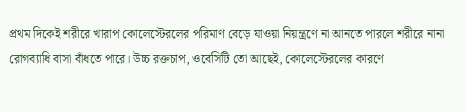প্রথম দিকেই শরীরে খারাপ কোলেস্টেরলের পরিমাণ বেড়ে যাওয়া নিয়ন্ত্রণে না আনতে পারলে শরীরে নানা রোগব্যাধি বাসা বাঁধতে পারে। উচ্চ রক্তচাপ, ওবেসিটি তো আছেই, কোলেস্টেরলের কারণে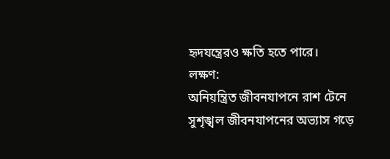হৃদযন্ত্রেরও ক্ষতি হতে পারে।
লক্ষণ:
অনিয়ন্ত্রিত জীবনযাপনে রাশ টেনে সুশৃঙ্খল জীবনযাপনের অভ্যাস গড়ে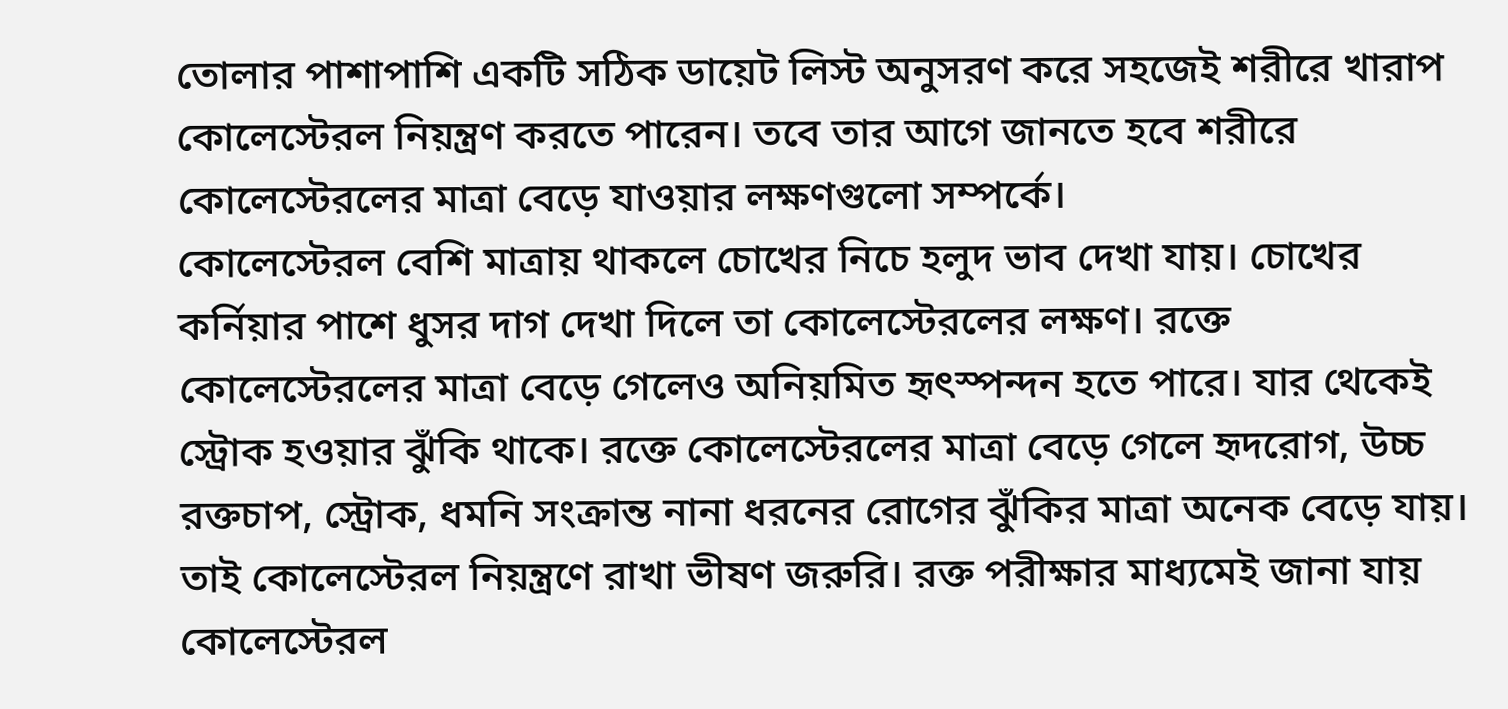তোলার পাশাপাশি একটি সঠিক ডায়েট লিস্ট অনুসরণ করে সহজেই শরীরে খারাপ কোলেস্টেরল নিয়ন্ত্রণ করতে পারেন। তবে তার আগে জানতে হবে শরীরে কোলেস্টেরলের মাত্রা বেড়ে যাওয়ার লক্ষণগুলো সম্পর্কে।
কোলেস্টেরল বেশি মাত্রায় থাকলে চোখের নিচে হলুদ ভাব দেখা যায়। চোখের কর্নিয়ার পাশে ধুসর দাগ দেখা দিলে তা কোলেস্টেরলের লক্ষণ। রক্তে কোলেস্টেরলের মাত্রা বেড়ে গেলেও অনিয়মিত হৃৎস্পন্দন হতে পারে। যার থেকেই স্ট্রোক হওয়ার ঝুঁকি থাকে। রক্তে কোলেস্টেরলের মাত্রা বেড়ে গেলে হৃদরোগ, উচ্চ রক্তচাপ, স্ট্রোক, ধমনি সংক্রান্ত নানা ধরনের রোগের ঝুঁকির মাত্রা অনেক বেড়ে যায়। তাই কোলেস্টেরল নিয়ন্ত্রণে রাখা ভীষণ জরুরি। রক্ত পরীক্ষার মাধ্যমেই জানা যায় কোলেস্টেরল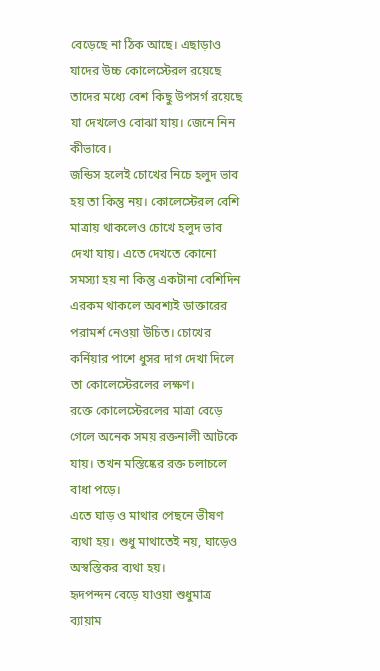বেড়েছে না ঠিক আছে। এছাড়াও যাদের উচ্চ কোলেস্টেরল রয়েছে তাদের মধ্যে বেশ কিছু উপসর্গ রয়েছে যা দেখলেও বোঝা যায়। জেনে নিন কীভাবে।
জন্ডিস হলেই চোখের নিচে হলুদ ভাব হয় তা কিন্তু নয়। কোলেস্টেরল বেশি মাত্রায় থাকলেও চোখে হলুদ ভাব দেখা যায়। এতে দেখতে কোনো সমস্যা হয় না কিন্তু একটানা বেশিদিন এরকম থাকলে অবশ্যই ডাক্তারের পরামর্শ নেওয়া উচিত। চোখের কর্নিয়ার পাশে ধুসর দাগ দেখা দিলে তা কোলেস্টেরলের লক্ষণ।
রক্তে কোলেস্টেরলের মাত্রা বেড়ে গেলে অনেক সময় রক্তনালী আটকে যায়। তখন মস্তিষ্কের রক্ত চলাচলে বাধা পড়ে।
এতে ঘাড় ও মাথার পেছনে ভীষণ ব্যথা হয়। শুধু মাথাতেই নয়, ঘাড়েও অস্বস্তিকর ব্যথা হয়।
হৃদপন্দন বেড়ে যাওয়া শুধুমাত্র ব্যায়াম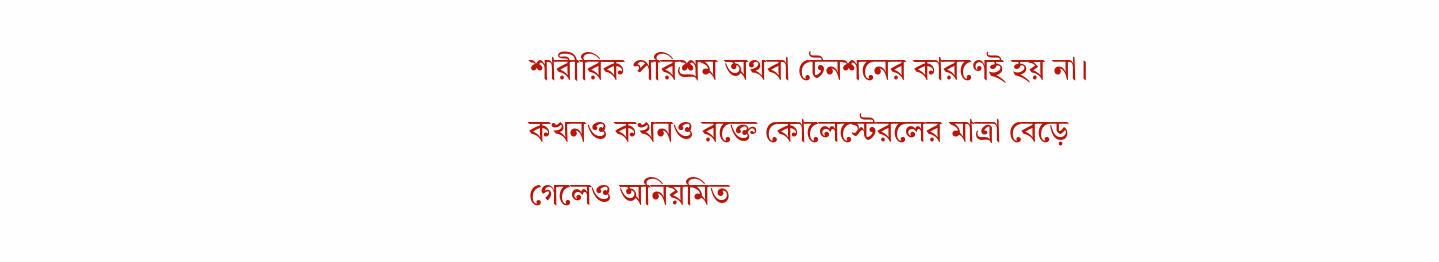শারীরিক পরিশ্রম অথবা টেনশনের কারণেই হয় না। কখনও কখনও রক্তে কোলেস্টেরলের মাত্রা বেড়ে গেলেও অনিয়মিত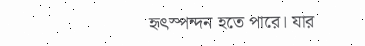হৃৎস্পন্দন হতে পারে। যার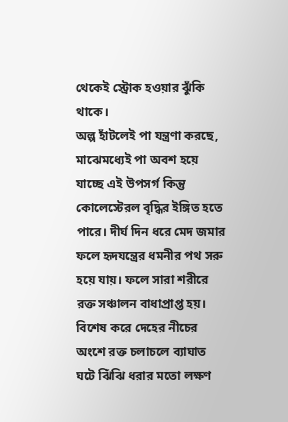থেকেই স্ট্রোক হওয়ার ঝুঁকি থাকে।
অল্প হাঁটলেই পা যন্ত্রণা করছে, মাঝেমধ্যেই পা অবশ হয়ে যাচ্ছে এই উপসর্গ কিন্তু কোলেস্টেরল বৃদ্ধির ইঙ্গিত হতে পারে। দীর্ঘ দিন ধরে মেদ জমার ফলে হৃদযন্ত্রের ধমনীর পথ সরু হয়ে যায়। ফলে সারা শরীরে রক্ত সঞ্চালন বাধাপ্রাপ্ত হয়। বিশেষ করে দেহের নীচের অংশে রক্ত চলাচলে ব্যাঘাত ঘটে ঝিঁঝি ধরার মতো লক্ষণ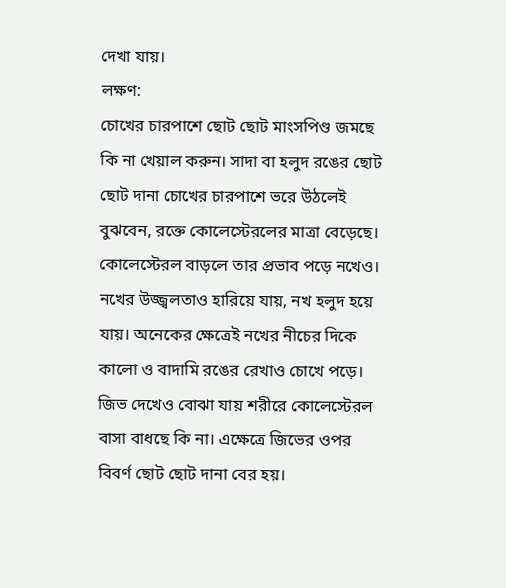দেখা যায়।
লক্ষণ:
চোখের চারপাশে ছোট ছোট মাংসপিণ্ড জমছে কি না খেয়াল করুন। সাদা বা হলুদ রঙের ছোট ছোট দানা চোখের চারপাশে ভরে উঠলেই বুঝবেন, রক্তে কোলেস্টেরলের মাত্রা বেড়েছে।
কোলেস্টেরল বাড়লে তার প্রভাব পড়ে নখেও। নখের উজ্জ্বলতাও হারিয়ে যায়, নখ হলুদ হয়ে যায়। অনেকের ক্ষেত্রেই নখের নীচের দিকে কালো ও বাদামি রঙের রেখাও চোখে পড়ে।
জিভ দেখেও বোঝা যায় শরীরে কোলেস্টেরল বাসা বাধছে কি না। এক্ষেত্রে জিভের ওপর বিবর্ণ ছোট ছোট দানা বের হয়।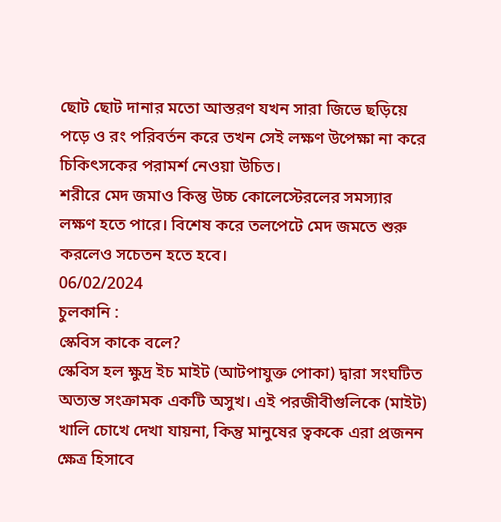ছোট ছোট দানার মতো আস্তরণ যখন সারা জিভে ছড়িয়ে পড়ে ও রং পরিবর্তন করে তখন সেই লক্ষণ উপেক্ষা না করে চিকিৎসকের পরামর্শ নেওয়া উচিত।
শরীরে মেদ জমাও কিন্তু উচ্চ কোলেস্টেরলের সমস্যার লক্ষণ হতে পারে। বিশেষ করে তলপেটে মেদ জমতে শুরু করলেও সচেতন হতে হবে।
06/02/2024
চুলকানি :
স্কেবিস কাকে বলে?
স্কেবিস হল ক্ষুদ্র ইচ মাইট (আটপাযুক্ত পোকা) দ্বারা সংঘটিত অত্যন্ত সংক্রামক একটি অসুখ। এই পরজীবীগুলিকে (মাইট) খালি চোখে দেখা যায়না, কিন্তু মানুষের ত্বককে এরা প্রজনন ক্ষেত্র হিসাবে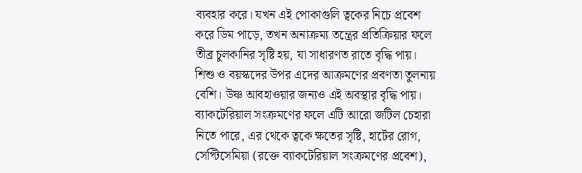ব্যবহার করে। যখন এই পোকাগুলি ত্বকের নিচে প্রবেশ করে ডিম পাড়ে, তখন অনাক্রম্য তন্ত্রের প্রতিক্রিয়ার ফলে তীব্র চুলকানির সৃষ্টি হয়, যা সাধারণত রাতে বৃদ্ধি পায়। শিশু ও বয়স্কদের উপর এদের আক্রমণের প্রবণতা তুলনায় বেশি। উষ্ণ আবহাওয়ার জন্যও এই অবস্থার বৃদ্ধি পায়। ব্যাকটেরিয়াল সংক্রমণের ফলে এটি আরো জটিল চেহারা নিতে পারে, এর থেকে ত্বকে ক্ষতের সৃষ্টি, হার্টের রোগ, সেপ্টিসেমিয়া (রক্তে ব্যাকটেরিয়াল সংক্রমণের প্রবেশ),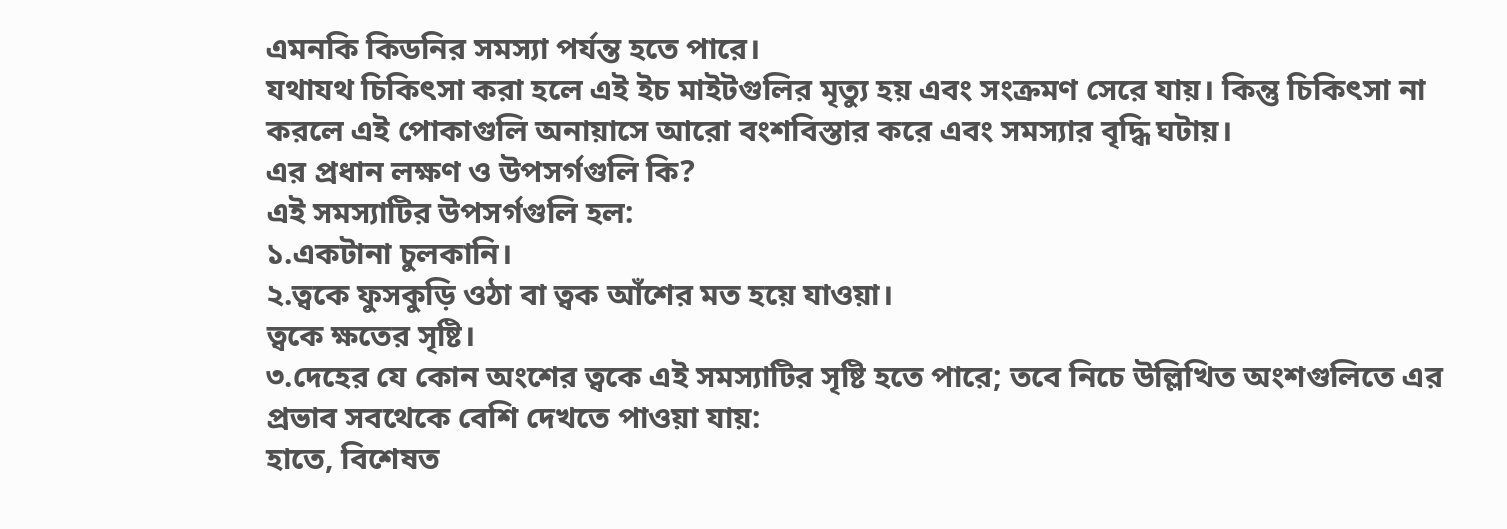এমনকি কিডনির সমস্যা পর্যন্ত হতে পারে।
যথাযথ চিকিৎসা করা হলে এই ইচ মাইটগুলির মৃত্যু হয় এবং সংক্রমণ সেরে যায়। কিন্তু চিকিৎসা না করলে এই পোকাগুলি অনায়াসে আরো বংশবিস্তার করে এবং সমস্যার বৃদ্ধি ঘটায়।
এর প্রধান লক্ষণ ও উপসর্গগুলি কি?
এই সমস্যাটির উপসর্গগুলি হল:
১.একটানা চুলকানি।
২.ত্বকে ফুসকুড়ি ওঠা বা ত্বক আঁশের মত হয়ে যাওয়া।
ত্বকে ক্ষতের সৃষ্টি।
৩.দেহের যে কোন অংশের ত্বকে এই সমস্যাটির সৃষ্টি হতে পারে; তবে নিচে উল্লিখিত অংশগুলিতে এর প্রভাব সবথেকে বেশি দেখতে পাওয়া যায়:
হাতে, বিশেষত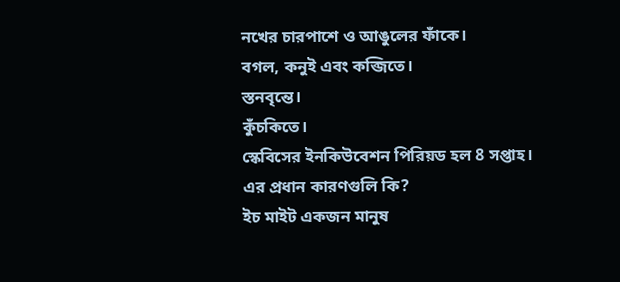নখের চারপাশে ও আঙুলের ফাঁকে।
বগল, কনুই এবং কব্জিতে।
স্তনবৃন্তে।
কুঁচকিতে।
স্কেবিসের ইনকিউবেশন পিরিয়ড হল 8 সপ্তাহ।
এর প্রধান কারণগুলি কি?
ইচ মাইট একজন মানুষ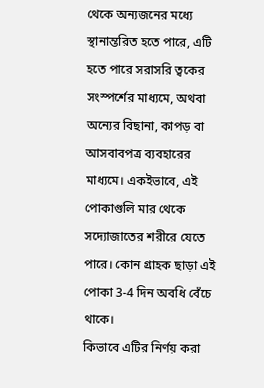থেকে অন্যজনের মধ্যে স্থানান্তরিত হতে পারে, এটি হতে পারে সরাসরি ত্বকের সংস্পর্শের মাধ্যমে, অথবা অন্যের বিছানা, কাপড় বা আসবাবপত্র ব্যবহারের মাধ্যমে। একইভাবে, এই পোকাগুলি মার থেকে সদ্যোজাতের শরীরে যেতে পারে। কোন গ্রাহক ছাড়া এই পোকা 3-4 দিন অবধি বেঁচে থাকে।
কিভাবে এটির নির্ণয় করা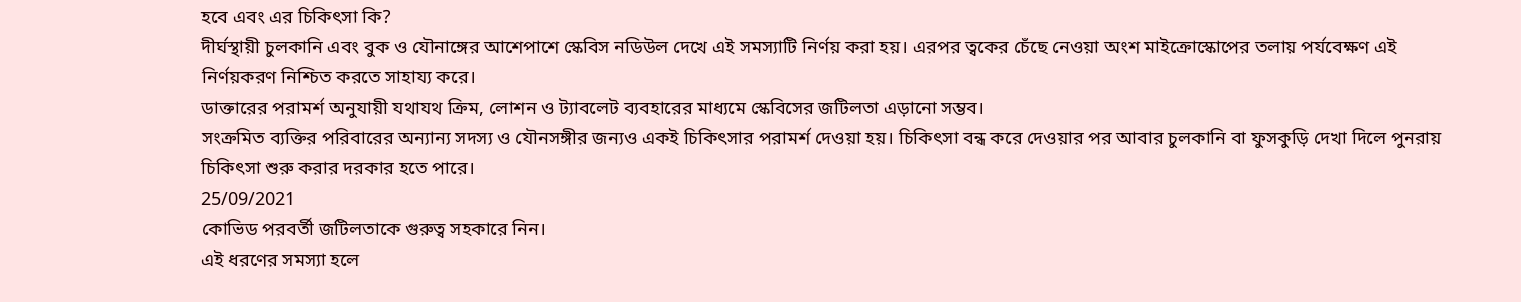হবে এবং এর চিকিৎসা কি?
দীর্ঘস্থায়ী চুলকানি এবং বুক ও যৌনাঙ্গের আশেপাশে স্কেবিস নডিউল দেখে এই সমস্যাটি নির্ণয় করা হয়। এরপর ত্বকের চেঁছে নেওয়া অংশ মাইক্রোস্কোপের তলায় পর্যবেক্ষণ এই নির্ণয়করণ নিশ্চিত করতে সাহায্য করে।
ডাক্তারের পরামর্শ অনুযায়ী যথাযথ ক্রিম, লোশন ও ট্যাবলেট ব্যবহারের মাধ্যমে স্কেবিসের জটিলতা এড়ানো সম্ভব।
সংক্রমিত ব্যক্তির পরিবারের অন্যান্য সদস্য ও যৌনসঙ্গীর জন্যও একই চিকিৎসার পরামর্শ দেওয়া হয়। চিকিৎসা বন্ধ করে দেওয়ার পর আবার চুলকানি বা ফুসকুড়ি দেখা দিলে পুনরায় চিকিৎসা শুরু করার দরকার হতে পারে।
25/09/2021
কোভিড পরবর্তী জটিলতাকে গুরুত্ব সহকারে নিন।
এই ধরণের সমস্যা হলে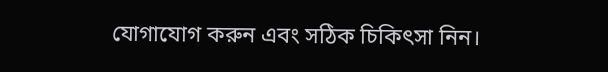যোগাযোগ করুন এবং সঠিক চিকিৎসা নিন।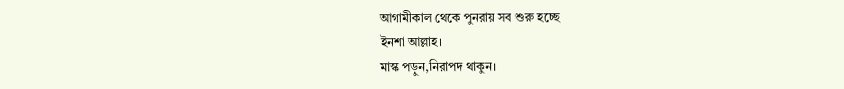আগামীকাল থেকে পুনরায় সব শুরু হচ্ছে
ইনশা আল্লাহ।
মাস্ক পড়ুন,নিরাপদ থাকুন।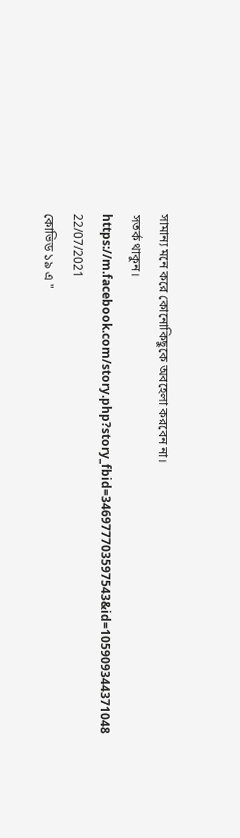সামান্য মনে করে কোনোকিছুকে অবহেলা করবেন না।
সতর্ক থাকুন।
https://m.facebook.com/story.php?story_fbid=346977703597543&id=105909344371048
22/07/2021
কোভিড ১৯ এ "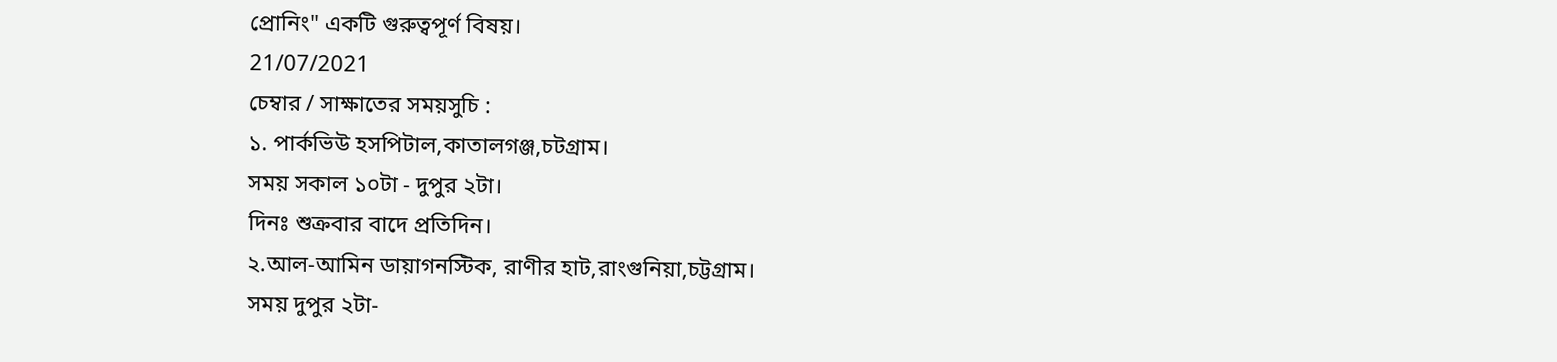প্রোনিং" একটি গুরুত্বপূর্ণ বিষয়।
21/07/2021
চেম্বার / সাক্ষাতের সময়সুচি :
১. পার্কভিউ হসপিটাল,কাতালগঞ্জ,চটগ্রাম।
সময় সকাল ১০টা - দুপুর ২টা।
দিনঃ শুক্রবার বাদে প্রতিদিন।
২.আল-আমিন ডায়াগনস্টিক, রাণীর হাট,রাংগুনিয়া,চট্টগ্রাম।
সময় দুপুর ২টা-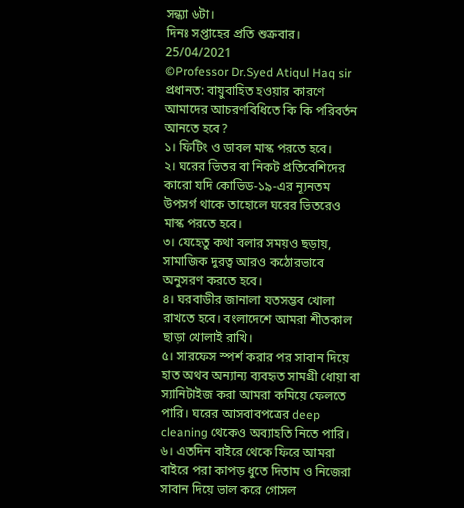সন্ধ্যা ৬টা।
দিনঃ সপ্তাহের প্রতি শুক্রবার।
25/04/2021
©Professor Dr.Syed Atiqul Haq sir
প্রধানত: বায়ুবাহিত হওয়ার কারণে আমাদের আচরণবিধিতে কি কি পরিবর্তন আনতে হবে?
১। ফিটিং ও ডাবল মাস্ক পরতে হবে।
২। ঘরের ভিতর বা নিকট প্রতিবেশিদের কারো যদি কোভিড-১৯-এর ন্যূনতম উপসর্গ থাকে তাহোলে ঘরের ভিতরেও মাস্ক পরতে হবে।
৩। যেহেতু কথা বলার সময়ও ছড়ায়, সামাজিক দুরত্ব আরও কঠোরভাবে অনুসরণ করতে হবে।
৪। ঘরবাডীর জানালা যতসম্ভব খোলা রাখতে হবে। বংলাদেশে আমরা শীতকাল ছাড়া খোলাই রাখি।
৫। সারফেস স্পর্শ করার পর সাবান দিয়ে হাত অথব অন্যান্য ব্যবহৃত সামগ্রী ধোয়া বা স্যানিটাইজ করা আমরা কমিয়ে ফেলতে পারি। ঘরের আসবাবপত্রের deep cleaning থেকেও অব্যাহতি নিতে পারি।
৬। এতদিন বাইরে থেকে ফিরে আমরা বাইরে পরা কাপড় ধুতে দিতাম ও নিজেরা সাবান দিয়ে ভাল করে গোসল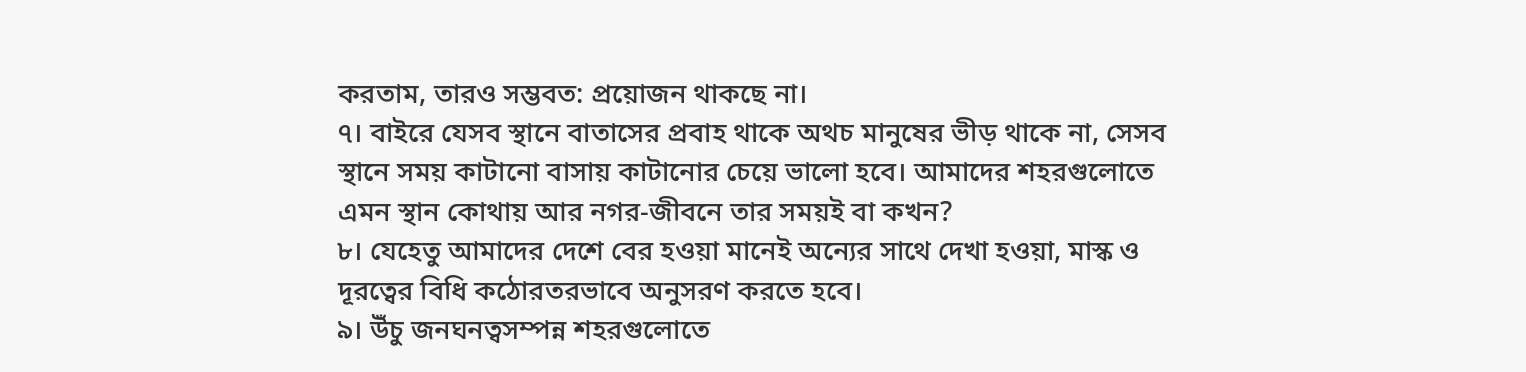করতাম, তারও সম্ভবত: প্রয়োজন থাকছে না।
৭। বাইরে যেসব স্থানে বাতাসের প্রবাহ থাকে অথচ মানুষের ভীড় থাকে না, সেসব স্থানে সময় কাটানো বাসায় কাটানোর চেয়ে ভালো হবে। আমাদের শহরগুলোতে এমন স্থান কোথায় আর নগর-জীবনে তার সময়ই বা কখন?
৮। যেহেতু আমাদের দেশে বের হওয়া মানেই অন্যের সাথে দেখা হওয়া, মাস্ক ও দূরত্বের বিধি কঠোরতরভাবে অনুসরণ করতে হবে।
৯। উঁচু জনঘনত্বসম্পন্ন শহরগুলোতে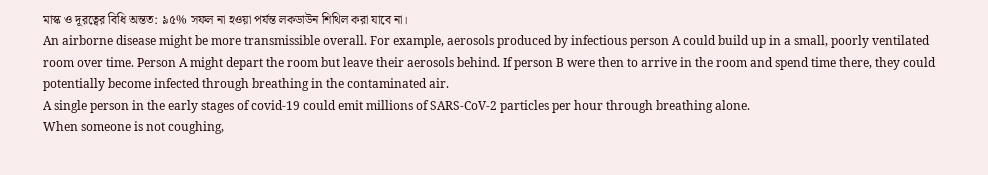মাস্ক ও দূরত্বের বিধি অন্তত: ৯৫% সফল না হওয়া পর্যন্ত লকডাউন শিথিল করা যাবে না।
An airborne disease might be more transmissible overall. For example, aerosols produced by infectious person A could build up in a small, poorly ventilated room over time. Person A might depart the room but leave their aerosols behind. If person B were then to arrive in the room and spend time there, they could potentially become infected through breathing in the contaminated air.
A single person in the early stages of covid-19 could emit millions of SARS-CoV-2 particles per hour through breathing alone.
When someone is not coughing,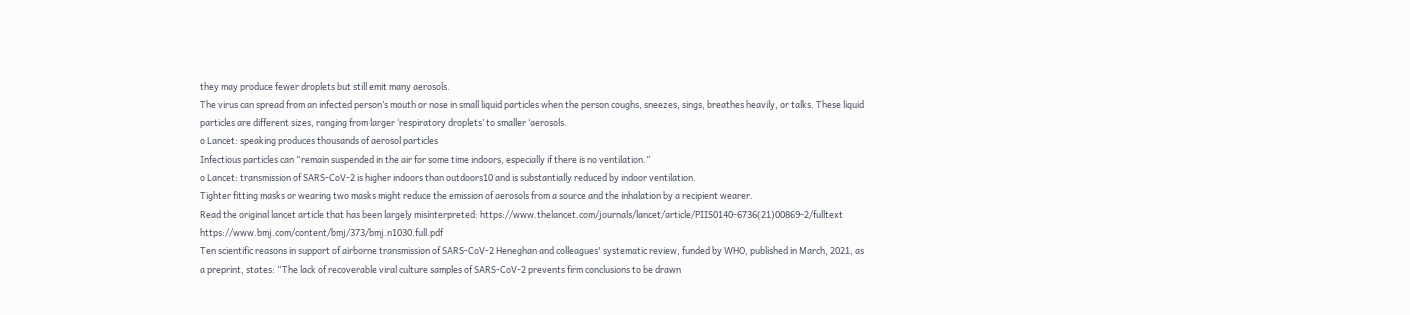they may produce fewer droplets but still emit many aerosols.
The virus can spread from an infected person’s mouth or nose in small liquid particles when the person coughs, sneezes, sings, breathes heavily, or talks. These liquid particles are different sizes, ranging from larger ‘respiratory droplets’ to smaller ‘aerosols.
o Lancet: speaking produces thousands of aerosol particles
Infectious particles can “remain suspended in the air for some time indoors, especially if there is no ventilation.”
o Lancet: transmission of SARS-CoV-2 is higher indoors than outdoors10 and is substantially reduced by indoor ventilation.
Tighter fitting masks or wearing two masks might reduce the emission of aerosols from a source and the inhalation by a recipient wearer.
Read the original lancet article that has been largely misinterpreted: https://www.thelancet.com/journals/lancet/article/PIIS0140-6736(21)00869-2/fulltext
https://www.bmj.com/content/bmj/373/bmj.n1030.full.pdf
Ten scientific reasons in support of airborne transmission of SARS-CoV-2 Heneghan and colleagues' systematic review, funded by WHO, published in March, 2021, as a preprint, states: “The lack of recoverable viral culture samples of SARS-CoV-2 prevents firm conclusions to be drawn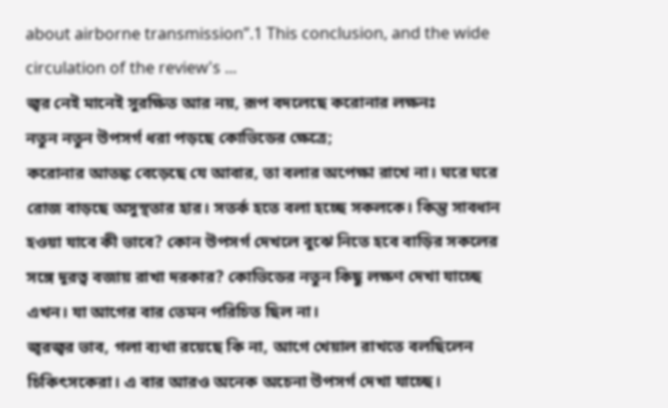about airborne transmission”.1 This conclusion, and the wide circulation of the review's ...
জ্বর নেই মানেই সুরক্ষিত আর নয়, রূপ বদলেছে করোনার লক্ষনঃ
নতুন নতুন উপসর্গ ধরা পড়ছে কোভিডের ক্ষেত্রে;
করোনার আতঙ্ক বেড়েছে যে আবার, তা বলার অপেক্ষা রাখে না। ঘরে ঘরে রোজ বাড়ছে অসুস্থতার হার। সতর্ক হতে বলা হচ্ছে সকলকে। কিন্তু সাবধান হওয়া যাবে কী ভাবে? কোন উপসর্গ দেখলে বুঝে নিতে হবে বাড়ির সকলের সঙ্গে দূরত্ব বজায় রাখা দরকার? কোভিডের নতুন কিছু লক্ষণ দেখা যাচ্ছে এখন। যা আগের বার তেমন পরিচিত ছিল না।
জ্বরজ্বর ভাব, গলা ব্যথা রয়েছে কি না, আগে খেয়াল রাখতে বলছিলেন চিকিৎসকেরা। এ বার আরও অনেক অচেনা উপসর্গ দেখা যাচ্ছে।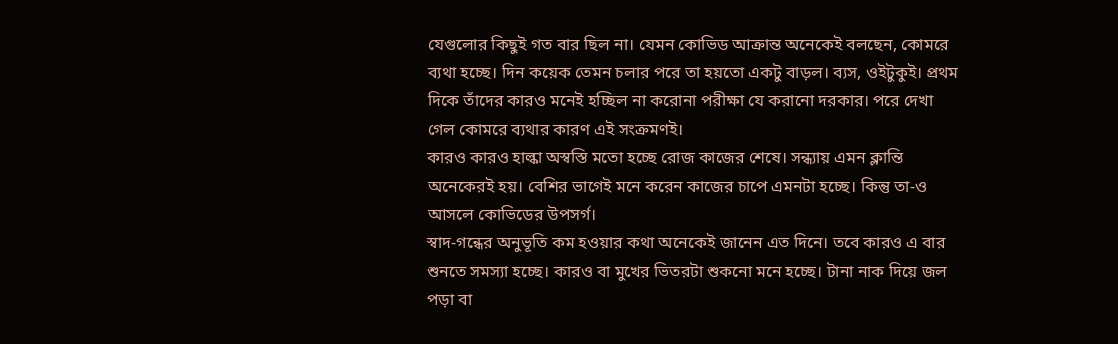যেগুলোর কিছুই গত বার ছিল না। যেমন কোভিড আক্রান্ত অনেকেই বলছেন, কোমরে ব্যথা হচ্ছে। দিন কয়েক তেমন চলার পরে তা হয়তো একটু বাড়ল। ব্যস, ওইটুকুই। প্রথম দিকে তাঁদের কারও মনেই হচ্ছিল না করোনা পরীক্ষা যে করানো দরকার। পরে দেখা গেল কোমরে ব্যথার কারণ এই সংক্রমণই।
কারও কারও হাল্কা অস্বস্তি মতো হচ্ছে রোজ কাজের শেষে। সন্ধ্যায় এমন ক্লান্তি অনেকেরই হয়। বেশির ভাগেই মনে করেন কাজের চাপে এমনটা হচ্ছে। কিন্তু তা-ও আসলে কোভিডের উপসর্গ।
স্বাদ-গন্ধের অনুভূতি কম হওয়ার কথা অনেকেই জানেন এত দিনে। তবে কারও এ বার শুনতে সমস্যা হচ্ছে। কারও বা মুখের ভিতরটা শুকনো মনে হচ্ছে। টানা নাক দিয়ে জল পড়া বা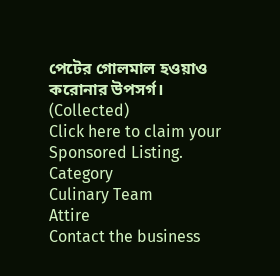পেটের গোলমাল হওয়াও করোনার উপসর্গ।
(Collected)
Click here to claim your Sponsored Listing.
Category
Culinary Team
Attire
Contact the business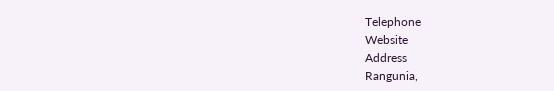Telephone
Website
Address
Rangunia,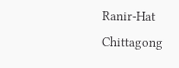Ranir-Hat
Chittagong